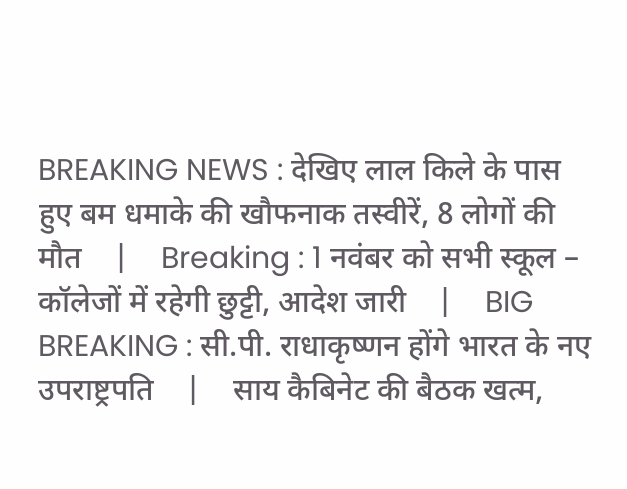BREAKING NEWS : देखिए लाल किले के पास हुए बम धमाके की खौफनाक तस्वीरें, 8 लोगों की मौत    |    Breaking : 1 नवंबर को सभी स्कूल – कॉलेजों में रहेगी छुट्टी, आदेश जारी    |    BIG BREAKING : सी.पी. राधाकृष्णन होंगे भारत के नए उपराष्ट्रपति    |    साय कैबिनेट की बैठक खत्म,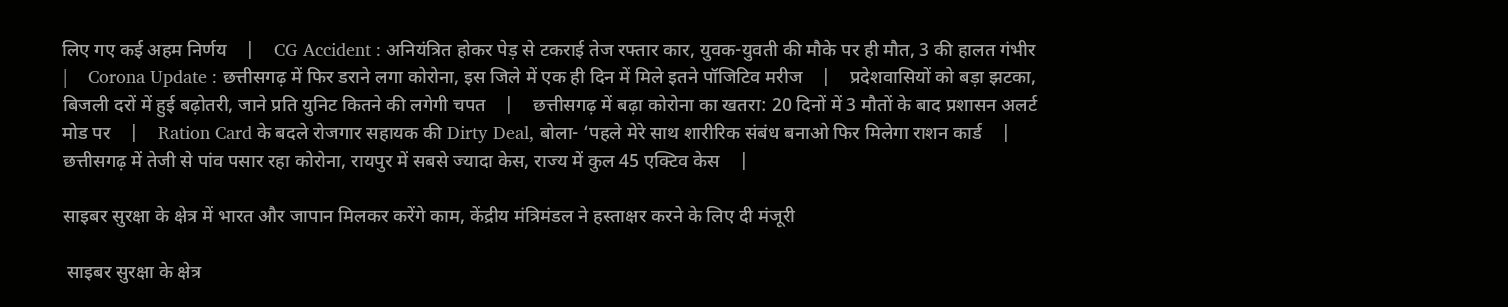लिए गए कई अहम निर्णय    |    CG Accident : अनियंत्रित होकर पेड़ से टकराई तेज रफ्तार कार, युवक-युवती की मौके पर ही मौत, 3 की हालत गंभीर    |    Corona Update : छत्तीसगढ़ में फिर डराने लगा कोरोना, इस जिले में एक ही दिन में मिले इतने पॉजिटिव मरीज    |    प्रदेशवासियों को बड़ा झटका, बिजली दरों में हुई बढ़ोतरी, जाने प्रति युनिट कितने की लगेगी चपत    |    छत्तीसगढ़ में बढ़ा कोरोना का खतरा: 20 दिनों में 3 मौतों के बाद प्रशासन अलर्ट मोड पर    |    Ration Card के बदले रोजगार सहायक की Dirty Deal, बोला- ‘पहले मेरे साथ शारीरिक संबंध बनाओ फिर मिलेगा राशन कार्ड    |    छत्तीसगढ़ में तेजी से पांव पसार रहा कोरोना, रायपुर में सबसे ज्यादा केस, राज्य में कुल 45 एक्टिव केस    |

साइबर सुरक्षा के क्षेत्र में भारत और जापान मिलकर करेंगे काम, केंद्रीय मंत्रिमंडल ने हस्ताक्षर करने के लिए दी मंजूरी

 साइबर सुरक्षा के क्षेत्र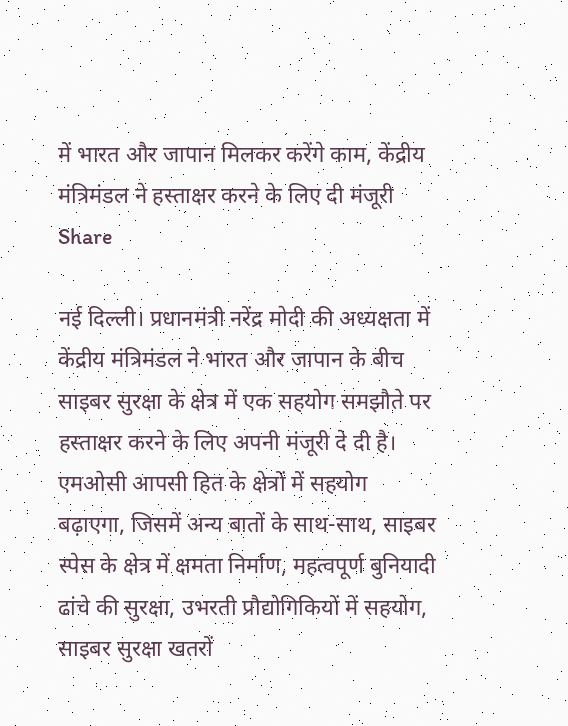में भारत और जापान मिलकर करेंगे काम, केंद्रीय मंत्रिमंडल ने हस्ताक्षर करने के लिए दी मंजूरी
Share

नई दिल्ली। प्रधानमंत्री नरेंद्र मोदी की अध्यक्षता में केंद्रीय मंत्रिमंडल ने भारत और जापान के बीच साइबर सुरक्षा के क्षेत्र में एक सहयोग समझौते पर हस्ताक्षर करने के लिए अपनी मंजूरी दे दी है। एमओसी आपसी हित के क्षेत्रों में सहयोग बढ़ाएगा, जिसमें अन्य बातों के साथ-साथ, साइबर स्पेस के क्षेत्र में क्षमता निर्माण, महत्वपूर्ण बुनियादी ढांचे की सुरक्षा, उभरती प्रौद्योगिकियों में सहयोग, साइबर सुरक्षा खतरों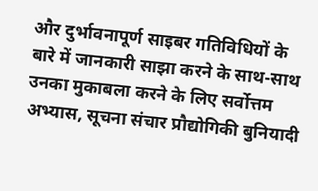और दुर्भावनापूर्ण साइबर गतिविधियों के बारे में जानकारी साझा करने के साथ-साथ उनका मुकाबला करने के लिए सर्वोत्तम अभ्यास, सूचना संचार प्रौद्योगिकी बुनियादी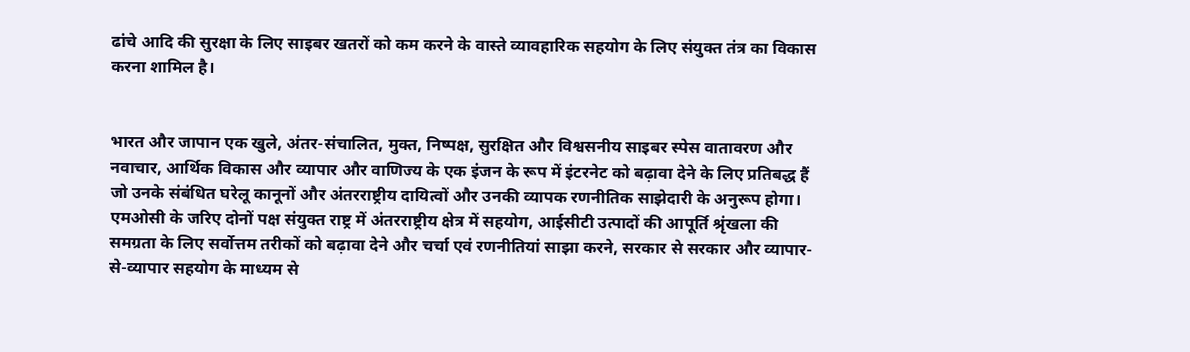ढांचे आदि की सुरक्षा के लिए साइबर खतरों को कम करने के वास्ते व्यावहारिक सहयोग के लिए संयुक्त तंत्र का विकास करना शामिल है।


भारत और जापान एक खुले, अंतर-संचालित, मुक्त, निष्पक्ष, सुरक्षित और विश्वसनीय साइबर स्पेस वातावरण और नवाचार, आर्थिक विकास और व्यापार और वाणिज्य के एक इंजन के रूप में इंटरनेट को बढ़ावा देने के लिए प्रतिबद्ध हैं जो उनके संबंधित घरेलू कानूनों और अंतरराष्ट्रीय दायित्वों और उनकी व्यापक रणनीतिक साझेदारी के अनुरूप होगा। एमओसी के जरिए दोनों पक्ष संयुक्त राष्ट्र में अंतरराष्ट्रीय क्षेत्र में सहयोग, आईसीटी उत्पादों की आपूर्ति श्रृंखला की समग्रता के लिए सर्वोत्तम तरीकों को बढ़ावा देने और चर्चा एवं रणनीतियां साझा करने, सरकार से सरकार और व्यापार-से-व्यापार सहयोग के माध्यम से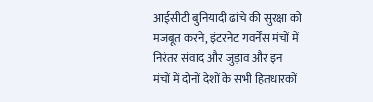आईसीटी बुनियादी ढांचे की सुरक्षा को मजबूत करने, इंटरनेट गवर्नेंस मंचों में निरंतर संवाद और जुड़ाव और इन मंचों में दोनों देशों के सभी हितधारकों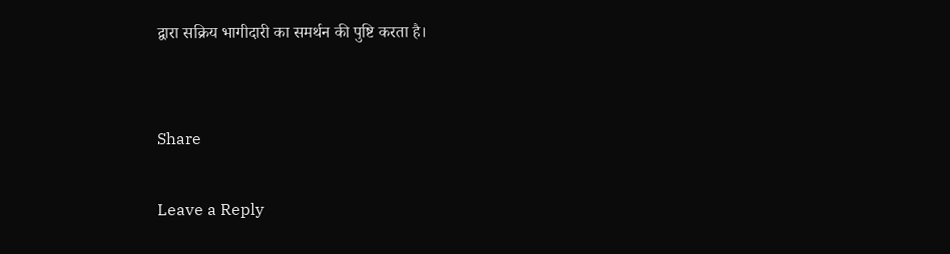द्वारा सक्रिय भागीदारी का समर्थन की पुष्टि करता है।


Share

Leave a Reply